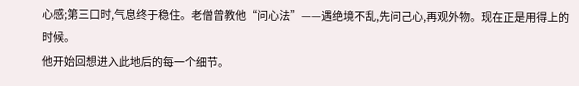心感;第三口时,气息终于稳住。老僧曾教他“问心法”——遇绝境不乱,先问己心,再观外物。现在正是用得上的时候。
他开始回想进入此地后的每一个细节。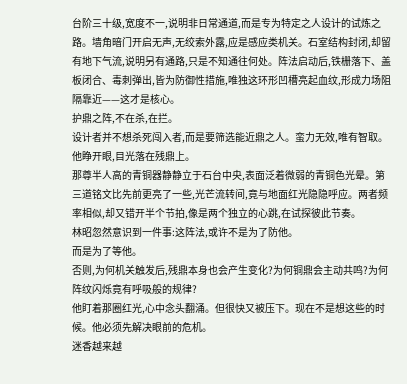台阶三十级,宽度不一,说明非日常通道,而是专为特定之人设计的试炼之路。墙角暗门开启无声,无绞索外露,应是感应类机关。石室结构封闭,却留有地下气流,说明另有通路,只是不知通往何处。阵法启动后,铁栅落下、盖板闭合、毒刺弹出,皆为防御性措施,唯独这环形凹槽亮起血纹,形成力场阻隔靠近——这才是核心。
护鼎之阵,不在杀,在拦。
设计者并不想杀死闯入者,而是要筛选能近鼎之人。蛮力无效,唯有智取。
他睁开眼,目光落在残鼎上。
那尊半人高的青铜器静静立于石台中央,表面泛着微弱的青铜色光晕。第三道铭文比先前更亮了一些,光芒流转间,竟与地面红光隐隐呼应。两者频率相似,却又错开半个节拍,像是两个独立的心跳,在试探彼此节奏。
林昭忽然意识到一件事:这阵法,或许不是为了防他。
而是为了等他。
否则,为何机关触发后,残鼎本身也会产生变化?为何铜鼎会主动共鸣?为何阵纹闪烁竟有呼吸般的规律?
他盯着那圈红光,心中念头翻涌。但很快又被压下。现在不是想这些的时候。他必须先解决眼前的危机。
迷香越来越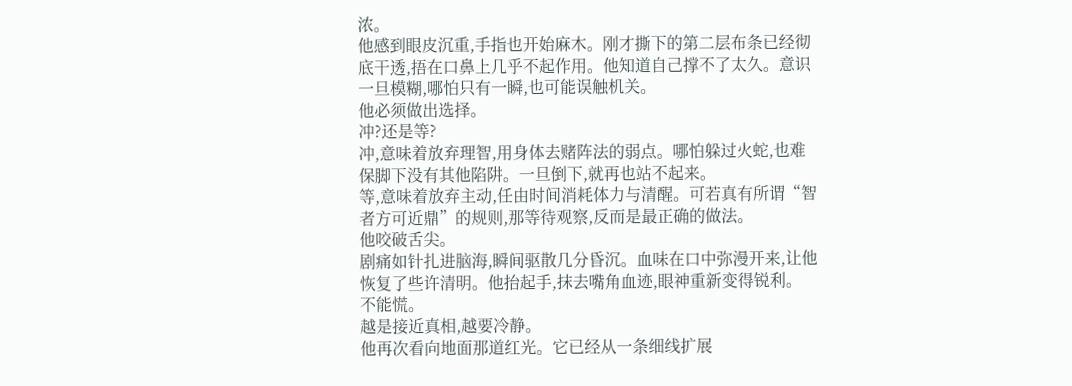浓。
他感到眼皮沉重,手指也开始麻木。刚才撕下的第二层布条已经彻底干透,捂在口鼻上几乎不起作用。他知道自己撑不了太久。意识一旦模糊,哪怕只有一瞬,也可能误触机关。
他必须做出选择。
冲?还是等?
冲,意味着放弃理智,用身体去赌阵法的弱点。哪怕躲过火蛇,也难保脚下没有其他陷阱。一旦倒下,就再也站不起来。
等,意味着放弃主动,任由时间消耗体力与清醒。可若真有所谓“智者方可近鼎”的规则,那等待观察,反而是最正确的做法。
他咬破舌尖。
剧痛如针扎进脑海,瞬间驱散几分昏沉。血味在口中弥漫开来,让他恢复了些许清明。他抬起手,抹去嘴角血迹,眼神重新变得锐利。
不能慌。
越是接近真相,越要冷静。
他再次看向地面那道红光。它已经从一条细线扩展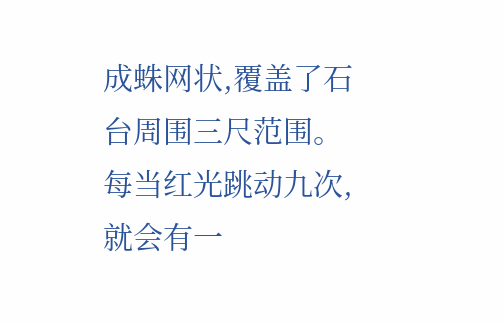成蛛网状,覆盖了石台周围三尺范围。每当红光跳动九次,就会有一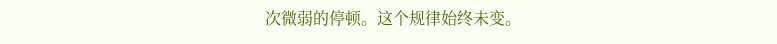次微弱的停顿。这个规律始终未变。